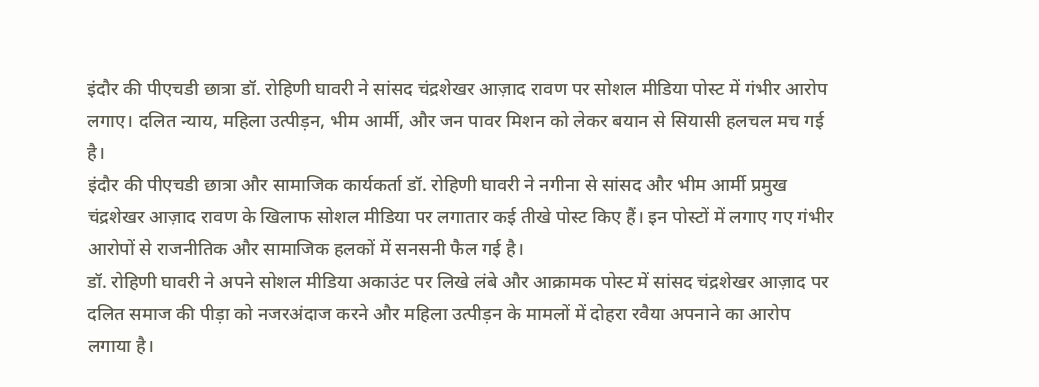इंदौर की पीएचडी छात्रा डॉ. रोहिणी घावरी ने सांसद चंद्रशेखर आज़ाद रावण पर सोशल मीडिया पोस्ट में गंभीर आरोप लगाए। दलित न्याय, महिला उत्पीड़न, भीम आर्मी, और जन पावर मिशन को लेकर बयान से सियासी हलचल मच गई है।
इंदौर की पीएचडी छात्रा और सामाजिक कार्यकर्ता डॉ. रोहिणी घावरी ने नगीना से सांसद और भीम आर्मी प्रमुख चंद्रशेखर आज़ाद रावण के खिलाफ सोशल मीडिया पर लगातार कई तीखे पोस्ट किए हैं। इन पोस्टों में लगाए गए गंभीर आरोपों से राजनीतिक और सामाजिक हलकों में सनसनी फैल गई है।
डॉ. रोहिणी घावरी ने अपने सोशल मीडिया अकाउंट पर लिखे लंबे और आक्रामक पोस्ट में सांसद चंद्रशेखर आज़ाद पर दलित समाज की पीड़ा को नजरअंदाज करने और महिला उत्पीड़न के मामलों में दोहरा रवैया अपनाने का आरोप लगाया है।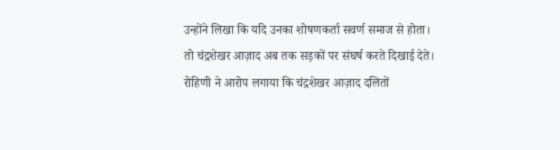उन्होंने लिखा कि यदि उनका शोषणकर्ता सवर्ण समाज से होता। तो चंद्रशेखर आज़ाद अब तक सड़कों पर संघर्ष करते दिखाई देते।
रोहिणी ने आरोप लगाया कि चंद्रशेखर आज़ाद दलितों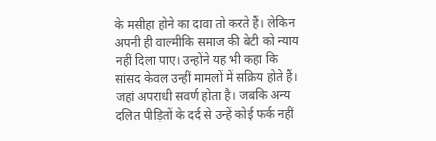के मसीहा होने का दावा तो करते हैं। लेकिन अपनी ही वाल्मीकि समाज की बेटी को न्याय नहीं दिला पाए। उन्होंने यह भी कहा कि सांसद केवल उन्हीं मामलों में सक्रिय होते हैं। जहां अपराधी सवर्ण होता है। जबकि अन्य दलित पीड़ितों के दर्द से उन्हें कोई फर्क नहीं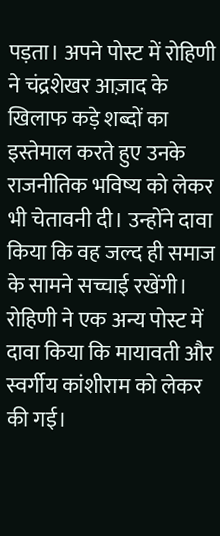पड़ता। अपने पोस्ट में रोहिणी ने चंद्रशेखर आज़ाद के खिलाफ कड़े शब्दों का इस्तेमाल करते हुए उनके राजनीतिक भविष्य को लेकर भी चेतावनी दी। उन्होंने दावा किया कि वह जल्द ही समाज के सामने सच्चाई रखेंगी।
रोहिणी ने एक अन्य पोस्ट में दावा किया कि मायावती और स्वर्गीय कांशीराम को लेकर की गई।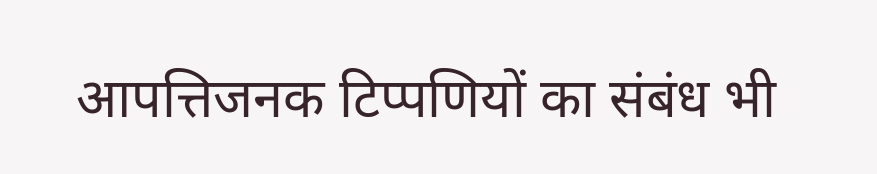आपत्तिजनक टिप्पणियों का संबंध भी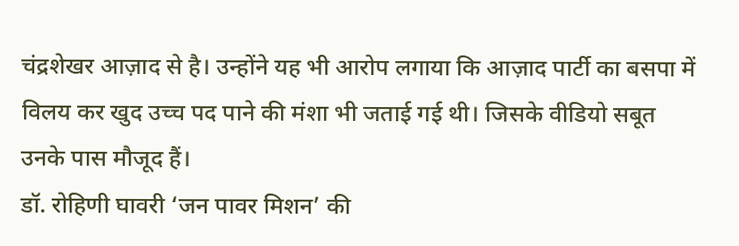चंद्रशेखर आज़ाद से है। उन्होंने यह भी आरोप लगाया कि आज़ाद पार्टी का बसपा में विलय कर खुद उच्च पद पाने की मंशा भी जताई गई थी। जिसके वीडियो सबूत उनके पास मौजूद हैं।
डॉ. रोहिणी घावरी ‘जन पावर मिशन’ की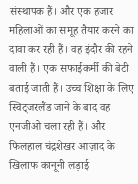संस्थापक हैं। और एक हजार महिलाओं का समूह तैयार करने का दावा कर रही हैं। वह इंदौर की रहने वाली हैं। एक सफाईकर्मी की बेटी बताई जाती हैं। उच्च शिक्षा के लिए स्विट्जरलैंड जाने के बाद वह एनजीओ चला रही हैं। और फिलहाल चंद्रशेखर आज़ाद के खिलाफ कानूनी लड़ाई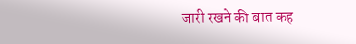जारी रखने की बात कह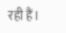रही हैं।